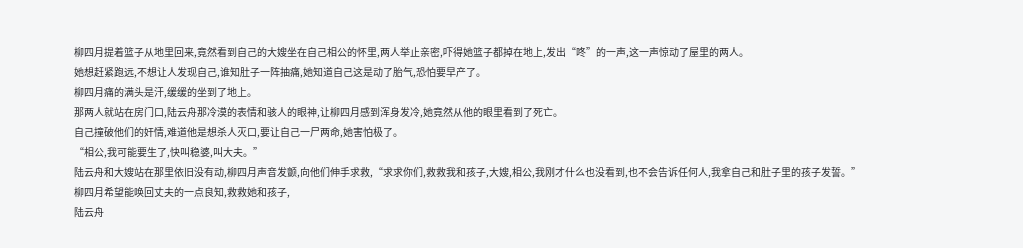柳四月提着篮子从地里回来,竟然看到自己的大嫂坐在自己相公的怀里,两人举止亲密,吓得她篮子都掉在地上,发出“咚”的一声,这一声惊动了屋里的两人。
她想赶紧跑远,不想让人发现自己,谁知肚子一阵抽痛,她知道自己这是动了胎气,恐怕要早产了。
柳四月痛的满头是汗,缓缓的坐到了地上。
那两人就站在房门口,陆云舟那冷漠的表情和骇人的眼神,让柳四月感到浑身发冷,她竟然从他的眼里看到了死亡。
自己撞破他们的奸情,难道他是想杀人灭口,要让自己一尸两命,她害怕极了。
“相公,我可能要生了,快叫稳婆,叫大夫。”
陆云舟和大嫂站在那里依旧没有动,柳四月声音发颤,向他们伸手求救,“求求你们,救救我和孩子,大嫂,相公,我刚才什么也没看到,也不会告诉任何人,我拿自己和肚子里的孩子发誓。”
柳四月希望能唤回丈夫的一点良知,救救她和孩子,
陆云舟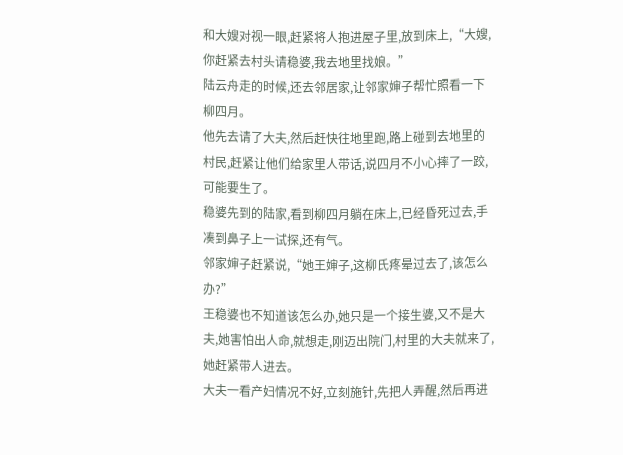和大嫂对视一眼,赶紧将人抱进屋子里,放到床上,“大嫂,你赶紧去村头请稳婆,我去地里找娘。”
陆云舟走的时候,还去邻居家,让邻家婶子帮忙照看一下柳四月。
他先去请了大夫,然后赶快往地里跑,路上碰到去地里的村民,赶紧让他们给家里人带话,说四月不小心摔了一跤,可能要生了。
稳婆先到的陆家,看到柳四月躺在床上,已经昏死过去,手凑到鼻子上一试探,还有气。
邻家婶子赶紧说,“她王婶子,这柳氏疼晕过去了,该怎么办?”
王稳婆也不知道该怎么办,她只是一个接生婆,又不是大夫,她害怕出人命,就想走,刚迈出院门,村里的大夫就来了,她赶紧带人进去。
大夫一看产妇情况不好,立刻施针,先把人弄醒,然后再进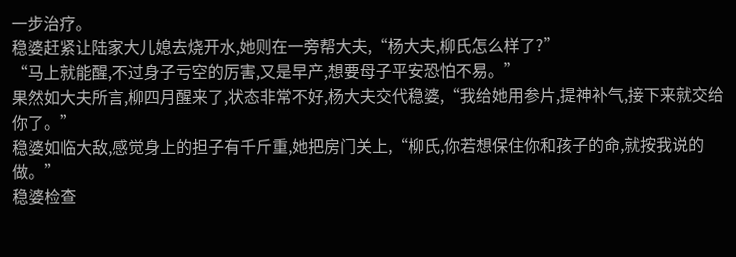一步治疗。
稳婆赶紧让陆家大儿媳去烧开水,她则在一旁帮大夫,“杨大夫,柳氏怎么样了?”
“马上就能醒,不过身子亏空的厉害,又是早产,想要母子平安恐怕不易。”
果然如大夫所言,柳四月醒来了,状态非常不好,杨大夫交代稳婆,“我给她用参片,提神补气,接下来就交给你了。”
稳婆如临大敌,感觉身上的担子有千斤重,她把房门关上,“柳氏,你若想保住你和孩子的命,就按我说的做。”
稳婆检查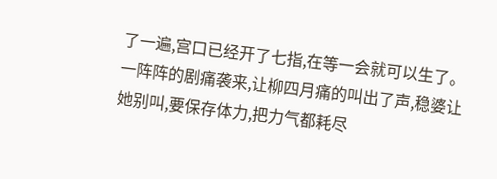了一遍,宫口已经开了七指,在等一会就可以生了。
一阵阵的剧痛袭来,让柳四月痛的叫出了声,稳婆让她别叫,要保存体力,把力气都耗尽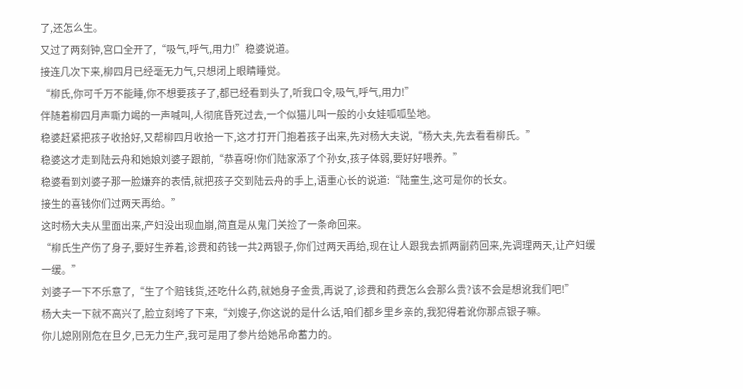了,还怎么生。
又过了两刻钟,宫口全开了,“吸气,呼气,用力!”稳婆说道。
接连几次下来,柳四月已经毫无力气,只想闭上眼睛睡觉。
“柳氏,你可千万不能睡,你不想要孩子了,都已经看到头了,听我口令,吸气,呼气,用力!”
伴随着柳四月声嘶力竭的一声喊叫,人彻底昏死过去,一个似猫儿叫一般的小女娃呱呱坠地。
稳婆赶紧把孩子收拾好,又帮柳四月收拾一下,这才打开门抱着孩子出来,先对杨大夫说,“杨大夫,先去看看柳氏。”
稳婆这才走到陆云舟和她娘刘婆子跟前,“恭喜呀!你们陆家添了个孙女,孩子体弱,要好好喂养。”
稳婆看到刘婆子那一脸嫌弃的表情,就把孩子交到陆云舟的手上,语重心长的说道:“陆童生,这可是你的长女。
接生的喜钱你们过两天再给。”
这时杨大夫从里面出来,产妇没出现血崩,简直是从鬼门关捡了一条命回来。
“柳氏生产伤了身子,要好生养着,诊费和药钱一共2两银子,你们过两天再给,现在让人跟我去抓两副药回来,先调理两天,让产妇缓一缓。”
刘婆子一下不乐意了,“生了个赔钱货,还吃什么药,就她身子金贵,再说了,诊费和药费怎么会那么贵?该不会是想讹我们吧!”
杨大夫一下就不高兴了,脸立刻垮了下来,“刘嫂子,你这说的是什么话,咱们都乡里乡亲的,我犯得着讹你那点银子嘛。
你儿媳刚刚危在旦夕,已无力生产,我可是用了参片给她吊命蓄力的。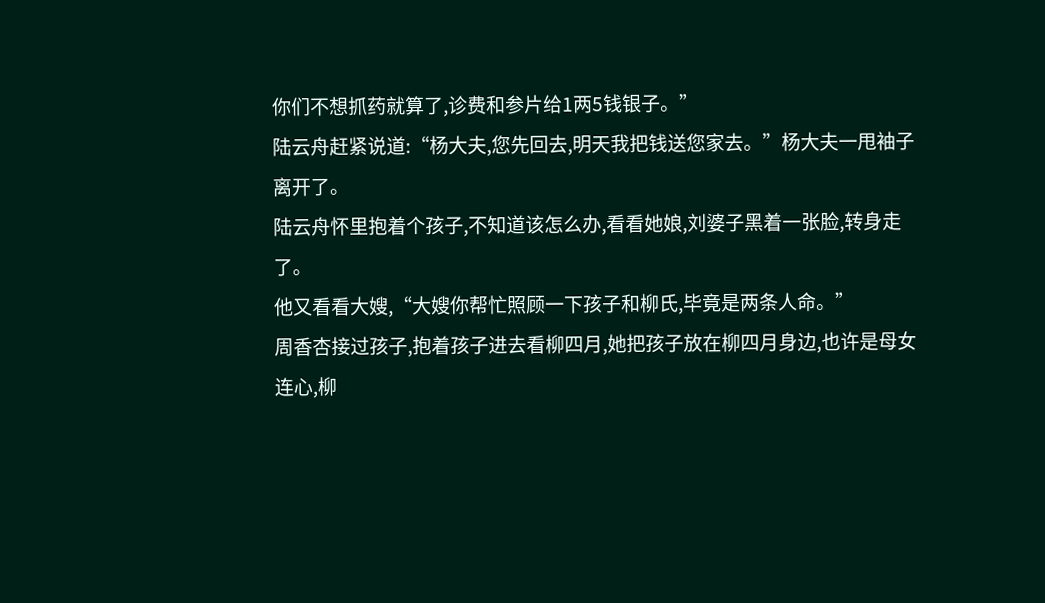你们不想抓药就算了,诊费和参片给1两5钱银子。”
陆云舟赶紧说道:“杨大夫,您先回去,明天我把钱送您家去。”杨大夫一甩袖子离开了。
陆云舟怀里抱着个孩子,不知道该怎么办,看看她娘,刘婆子黑着一张脸,转身走了。
他又看看大嫂,“大嫂你帮忙照顾一下孩子和柳氏,毕竟是两条人命。”
周香杏接过孩子,抱着孩子进去看柳四月,她把孩子放在柳四月身边,也许是母女连心,柳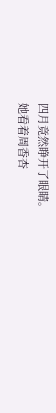四月竟然睁开了眼睛。
她看着周香杏